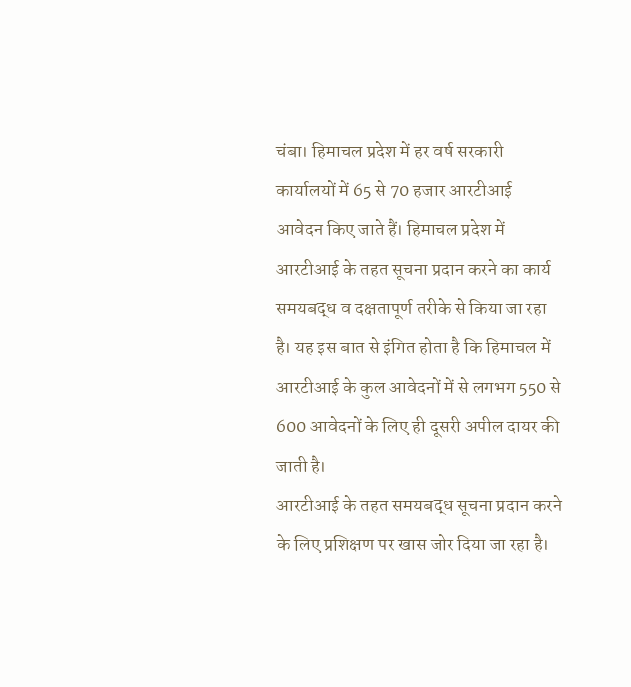चंबा। हिमाचल प्रदेश में हर वर्ष सरकारी कार्यालयों में 65 से 70 हजार आरटीआई आवेदन किए जाते हैं। हिमाचल प्रदेश में आरटीआई के तहत सूचना प्रदान करने का कार्य समयबद्ध व दक्षतापूर्ण तरीके से किया जा रहा है। यह इस बात से इंगित होता है कि हिमाचल में आरटीआई के कुल आवेदनों में से लगभग 550 से 600 आवेदनों के लिए ही दूसरी अपील दायर की जाती है।
आरटीआई के तहत समयबद्ध सूचना प्रदान करने के लिए प्रशिक्षण पर खास जोर दिया जा रहा है।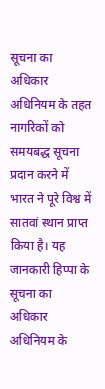सूचना का अधिकार अधिनियम के तहत नागरिकों को समयबद्ध सूचना प्रदान करने में भारत ने पूरे विश्व में सातवां स्थान प्राप्त किया है। यह जानकारी हिप्पा के सूचना का अधिकार अधिनियम के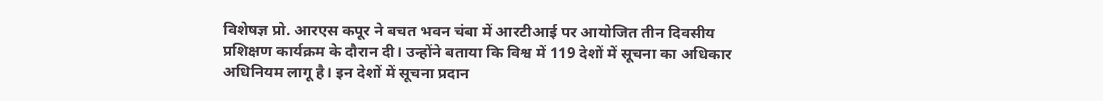विशेषज्ञ प्रो. आरएस कपूर ने बचत भवन चंबा में आरटीआई पर आयोजित तीन दिवसीय प्रशिक्षण कार्यक्रम के दौरान दी। उन्होंने बताया कि विश्व में 119 देशों में सूचना का अधिकार अधिनियम लागू है। इन देशों में सूचना प्रदान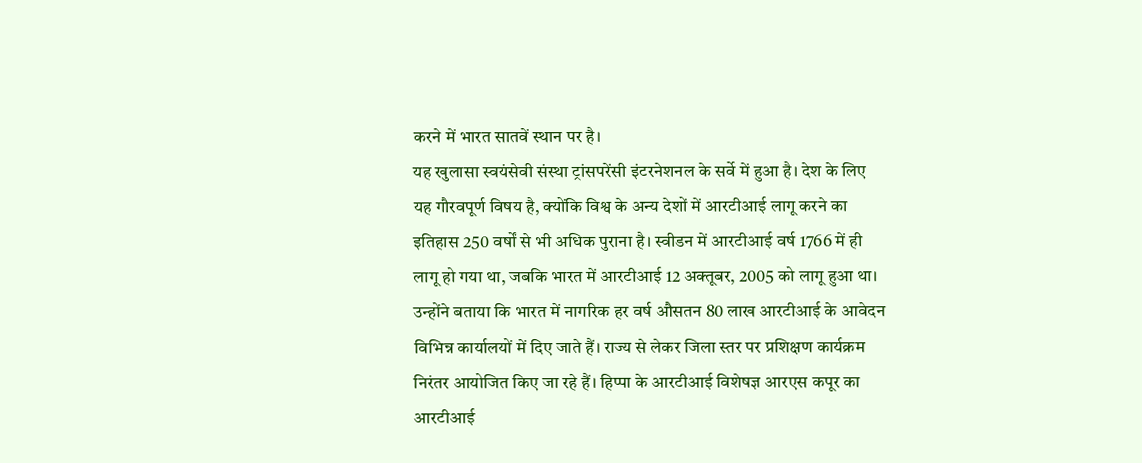करने में भारत सातवें स्थान पर है।
यह खुलासा स्वयंसेवी संस्था ट्रांसपरेंसी इंटरनेशनल के सर्वे में हुआ है। देश के लिए यह गौरवपूर्ण विषय है, क्योंकि विश्व के अन्य देशों में आरटीआई लागू करने का इतिहास 250 वर्षों से भी अधिक पुराना है। स्वीडन में आरटीआई वर्ष 1766 में ही लागू हो गया था, जबकि भारत में आरटीआई 12 अक्तूबर, 2005 को लागू हुआ था। उन्होंने बताया कि भारत में नागरिक हर वर्ष औसतन 80 लाख आरटीआई के आवेदन विभिन्न कार्यालयों में दिए जाते हैं। राज्य से लेकर जिला स्तर पर प्रशिक्षण कार्यक्रम निरंतर आयोजित किए जा रहे हैं। हिप्पा के आरटीआई विशेषज्ञ आरएस कपूर का आरटीआई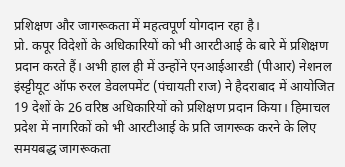प्रशिक्षण और जागरूकता में महत्वपूर्ण योगदान रहा है।
प्रो. कपूर विदेशों के अधिकारियों को भी आरटीआई के बारे में प्रशिक्षण प्रदान करते हैं। अभी हाल ही में उन्होंने एनआईआरडी (पीआर) नेशनल इंस्ट्टीयूट ऑफ रुरल डेवलपमेंट (पंचायती राज) ने हैदराबाद में आयोजित 19 देशों के 26 वरिष्ठ अधिकारियों को प्रशिक्षण प्रदान किया। हिमाचल प्रदेश में नागरिकों को भी आरटीआई के प्रति जागरूक करने के लिए समयबद्ध जागरूकता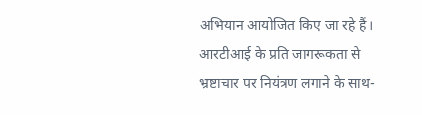अभियान आयोजित किए जा रहे हैं। आरटीआई के प्रति जागरूकता से भ्रष्टाचार पर नियंत्रण लगाने के साथ-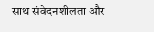साथ संवेदनशीलता और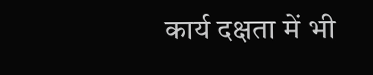कार्य दक्षता में भी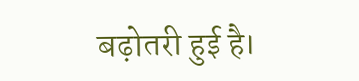बढ़ोतरी हुई है।